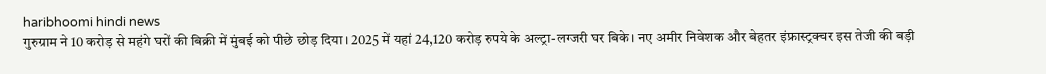haribhoomi hindi news
गुरुग्राम ने 10 करोड़ से महंगे घरों की बिक्री में मुंबई को पीछे छोड़ दिया। 2025 में यहां 24,120 करोड़ रुपये के अल्ट्रा-लग्जरी घर बिके। नए अमीर निवेशक और बेहतर इंफ्रास्ट्रक्चर इस तेजी की बड़ी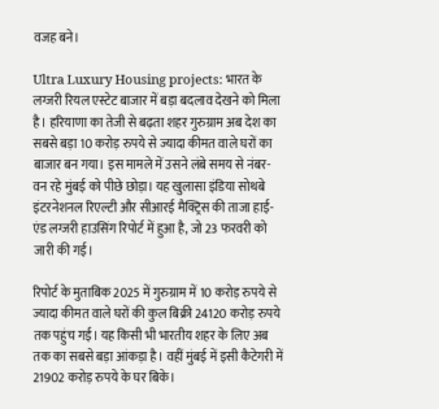वजह बने।

Ultra Luxury Housing projects: भारत के लग्जरी रियल एस्टेट बाजार में बड़ा बदलाव देखने को मिला है। हरियाणा का तेजी से बढ़ता शहर गुरुग्राम अब देश का सबसे बड़ा 10 करोड़ रुपये से ज्यादा कीमत वाले घरों का बाजार बन गया। इस मामले में उसने लंबे समय से नंबर-वन रहे मुंबई को पीछे छोड़ा। यह खुलासा इंडिया सोथबे इंटरनेशनल रिएल्टी और सीआरई मैक्ट्रिस की ताजा हाई-एंड लग्जरी हाउसिंग रिपोर्ट में हुआ है, जो 23 फरवरी को जारी की गई।

रिपोर्ट के मुताबिक 2025 में गुरुग्राम में 10 करोड़ रुपये से ज्यादा कीमत वाले घरों की कुल बिक्री 24120 करोड़ रुपये तक पहुंच गई। यह किसी भी भारतीय शहर के लिए अब तक का सबसे बड़ा आंकड़ा है। वहीं मुंबई में इसी कैटेगरी में 21902 करोड़ रुपये के घर बिके।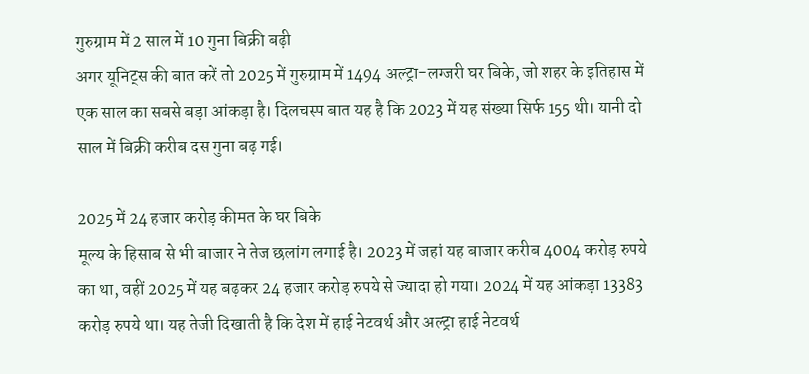गुरुग्राम में 2 साल में 10 गुना बिक्री बढ़ी
अगर यूनिट्स की बात करें तो 2025 में गुरुग्राम में 1494 अल्ट्रा-लग्जरी घर बिके, जो शहर के इतिहास में एक साल का सबसे बड़ा आंकड़ा है। दिलचस्प बात यह है कि 2023 में यह संख्या सिर्फ 155 थी। यानी दो साल में बिक्री करीब दस गुना बढ़ गई।

2025 में 24 हजार करोड़ कीमत के घर बिके
मूल्य के हिसाब से भी बाजार ने तेज छलांग लगाई है। 2023 में जहां यह बाजार करीब 4004 करोड़ रुपये का था, वहीं 2025 में यह बढ़कर 24 हजार करोड़ रुपये से ज्यादा हो गया। 2024 में यह आंकड़ा 13383 करोड़ रुपये था। यह तेजी दिखाती है कि देश में हाई नेटवर्थ और अल्ट्रा हाई नेटवर्थ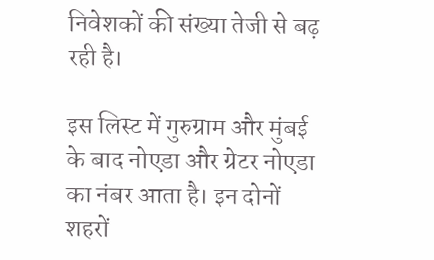निवेशकों की संख्या तेजी से बढ़ रही है।

इस लिस्ट में गुरुग्राम और मुंबई के बाद नोएडा और ग्रेटर नोएडा का नंबर आता है। इन दोनों शहरों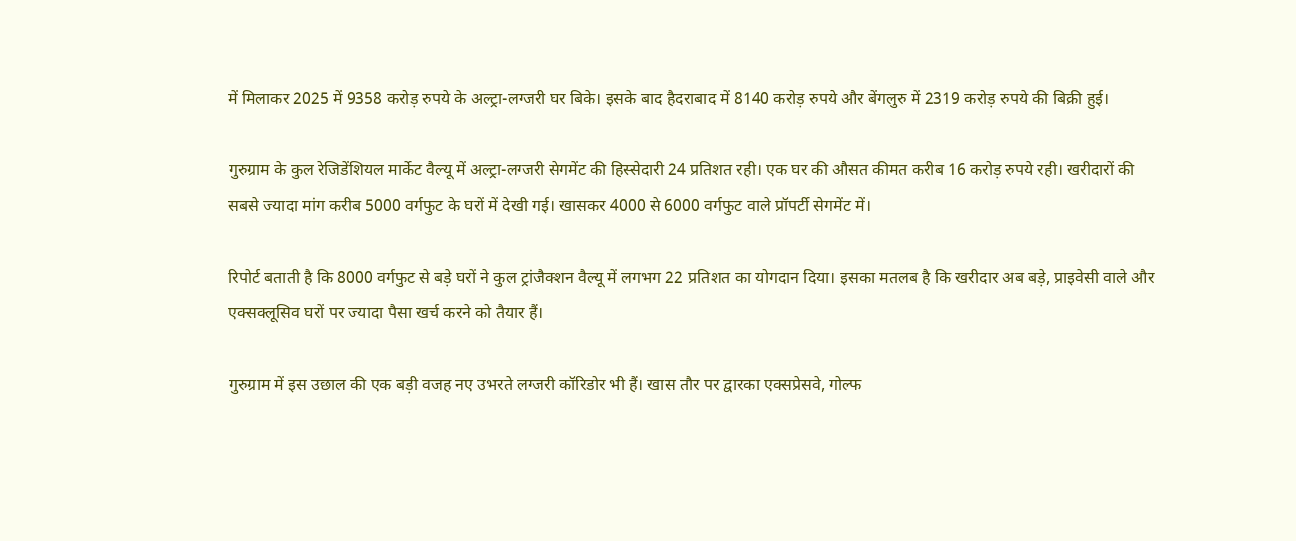में मिलाकर 2025 में 9358 करोड़ रुपये के अल्ट्रा-लग्जरी घर बिके। इसके बाद हैदराबाद में 8140 करोड़ रुपये और बेंगलुरु में 2319 करोड़ रुपये की बिक्री हुई।

गुरुग्राम के कुल रेजिडेंशियल मार्केट वैल्यू में अल्ट्रा-लग्जरी सेगमेंट की हिस्सेदारी 24 प्रतिशत रही। एक घर की औसत कीमत करीब 16 करोड़ रुपये रही। खरीदारों की सबसे ज्यादा मांग करीब 5000 वर्गफुट के घरों में देखी गई। खासकर 4000 से 6000 वर्गफुट वाले प्रॉपर्टी सेगमेंट में।

रिपोर्ट बताती है कि 8000 वर्गफुट से बड़े घरों ने कुल ट्रांजैक्शन वैल्यू में लगभग 22 प्रतिशत का योगदान दिया। इसका मतलब है कि खरीदार अब बड़े, प्राइवेसी वाले और एक्सक्लूसिव घरों पर ज्यादा पैसा खर्च करने को तैयार हैं।

गुरुग्राम में इस उछाल की एक बड़ी वजह नए उभरते लग्जरी कॉरिडोर भी हैं। खास तौर पर द्वारका एक्सप्रेसवे, गोल्फ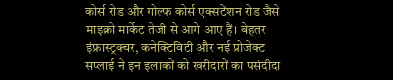कोर्स रोड और गोल्फ कोर्स एक्सटेंशन रोड जैसे माइक्रो मार्केट तेजी से आगे आए हैं। बेहतर इंफ्रास्ट्रक्चर, कनेक्टिविटी और नई प्रोजेक्ट सप्लाई ने इन इलाकों को खरीदारों का पसंदीदा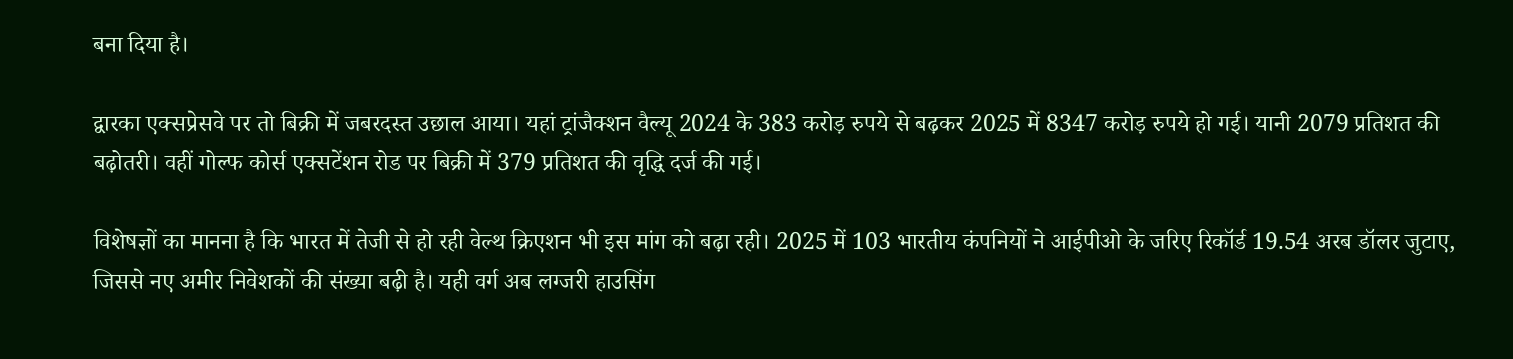बना दिया है।

द्वारका एक्सप्रेसवे पर तो बिक्री में जबरदस्त उछाल आया। यहां ट्रांजैक्शन वैल्यू 2024 के 383 करोड़ रुपये से बढ़कर 2025 में 8347 करोड़ रुपये हो गई। यानी 2079 प्रतिशत की बढ़ोतरी। वहीं गोल्फ कोर्स एक्सटेंशन रोड पर बिक्री में 379 प्रतिशत की वृद्धि दर्ज की गई।

विशेषज्ञों का मानना है कि भारत में तेजी से हो रही वेल्थ क्रिएशन भी इस मांग को बढ़ा रही। 2025 में 103 भारतीय कंपनियों ने आईपीओ के जरिए रिकॉर्ड 19.54 अरब डॉलर जुटाए, जिससे नए अमीर निवेशकों की संख्या बढ़ी है। यही वर्ग अब लग्जरी हाउसिंग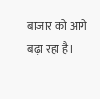बाजार को आगे बढ़ा रहा है।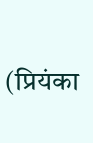(प्रियंका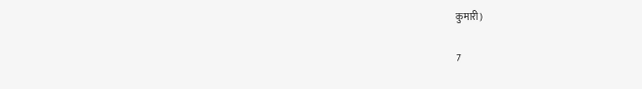कुमारी)

7